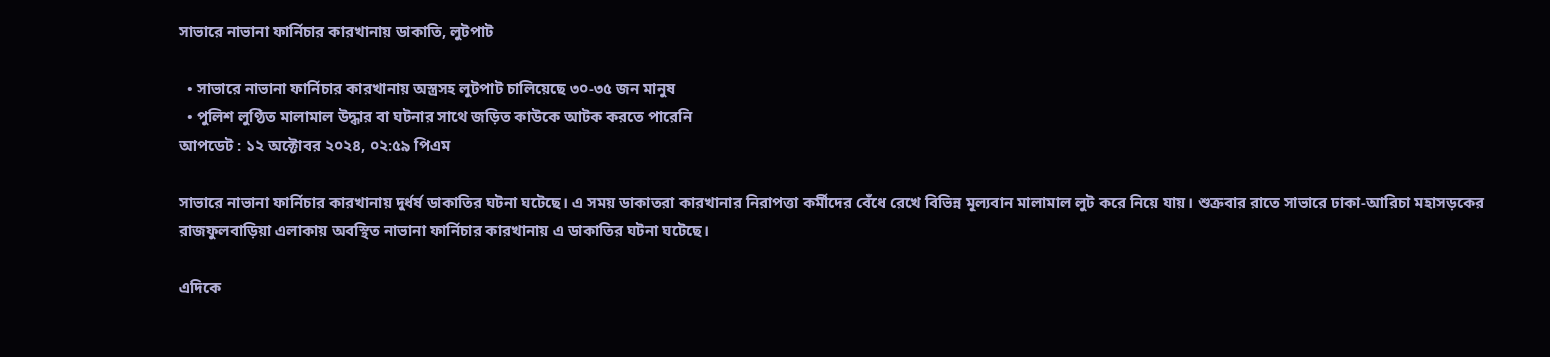সাভারে নাভানা ফার্নিচার কারখানায় ডাকাতি, লুটপাট

  • সাভারে নাভানা ফার্নিচার কারখানায় অস্ত্রসহ লুটপাট চালিয়েছে ৩০-৩৫ জন মানুষ
  • পুলিশ লুণ্ঠিত মালামাল উদ্ধার বা ঘটনার সাথে জড়িত কাউকে আটক করতে পারেনি
আপডেট : ১২ অক্টোবর ২০২৪, ০২:৫৯ পিএম

সাভারে নাভানা ফার্নিচার কারখানায় দুর্ধর্ষ ডাকাতির ঘটনা ঘটেছে। এ সময় ডাকাতরা কারখানার নিরাপত্তা কর্মীদের বেঁধে রেখে বিভিন্ন মূল্যবান মালামাল লুট করে নিয়ে যায়। শুক্রবার রাতে সাভারে ঢাকা-আরিচা মহাসড়কের রাজফুলবাড়িয়া এলাকায় অবস্থিত নাভানা ফার্নিচার কারখানায় এ ডাকাতির ঘটনা ঘটেছে।

এদিকে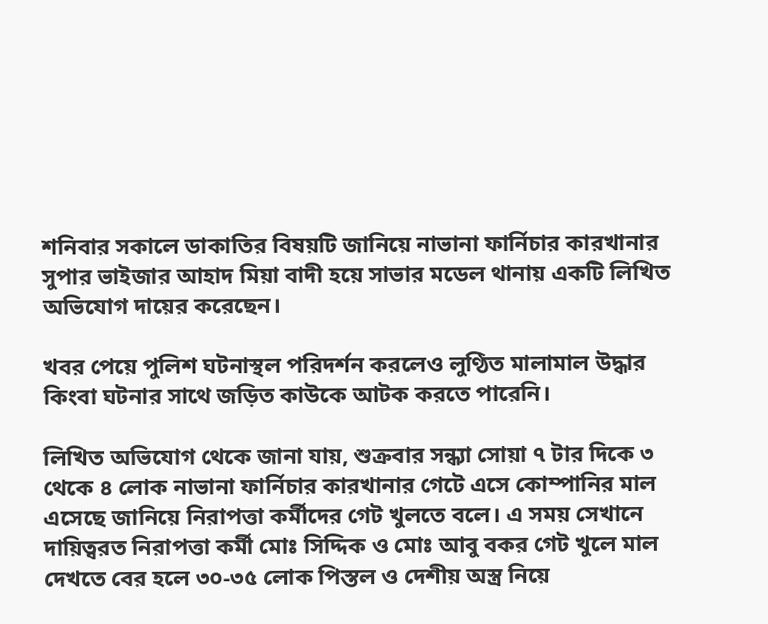শনিবার সকালে ডাকাতির বিষয়টি জানিয়ে নাভানা ফার্নিচার কারখানার সুপার ভাইজার আহাদ মিয়া বাদী হয়ে সাভার মডেল থানায় একটি লিখিত অভিযোগ দায়ের করেছেন।

খবর পেয়ে পুলিশ ঘটনাস্থল পরিদর্শন করলেও লুণ্ঠিত মালামাল উদ্ধার কিংবা ঘটনার সাথে জড়িত কাউকে আটক করতে পারেনি।

লিখিত অভিযোগ থেকে জানা যায়, শুক্রবার সন্ধ্যা সোয়া ৭ টার দিকে ৩ থেকে ৪ লোক নাভানা ফার্নিচার কারখানার গেটে এসে কোম্পানির মাল এসেছে জানিয়ে নিরাপত্তা কর্মীদের গেট খুলতে বলে। এ সময় সেখানে দায়িত্বরত নিরাপত্তা কর্মী মোঃ সিদ্দিক ও মোঃ আবু বকর গেট খুলে মাল দেখতে বের হলে ৩০-৩৫ লোক পিস্তল ও দেশীয় অস্ত্র নিয়ে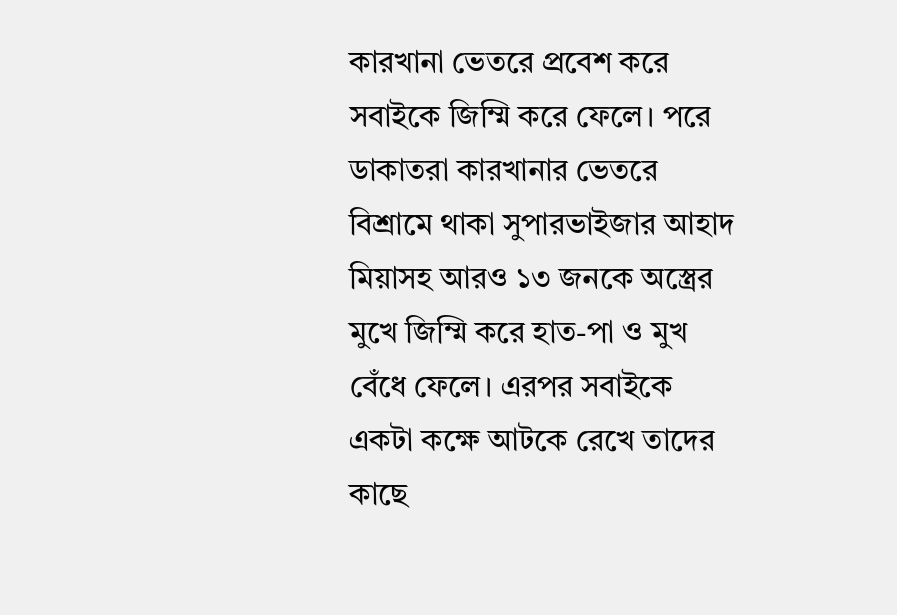কারখানা ভেতরে প্রবেশ করে সবাইকে জিম্মি করে ফেলে। পরে ডাকাতরা কারখানার ভেতরে বিশ্রামে থাকা সুপারভাইজার আহাদ মিয়াসহ আরও ১৩ জনকে অস্ত্রের মুখে জিম্মি করে হাত-পা ও মুখ বেঁধে ফেলে। এরপর সবাইকে একটা কক্ষে আটকে রেখে তাদের কাছে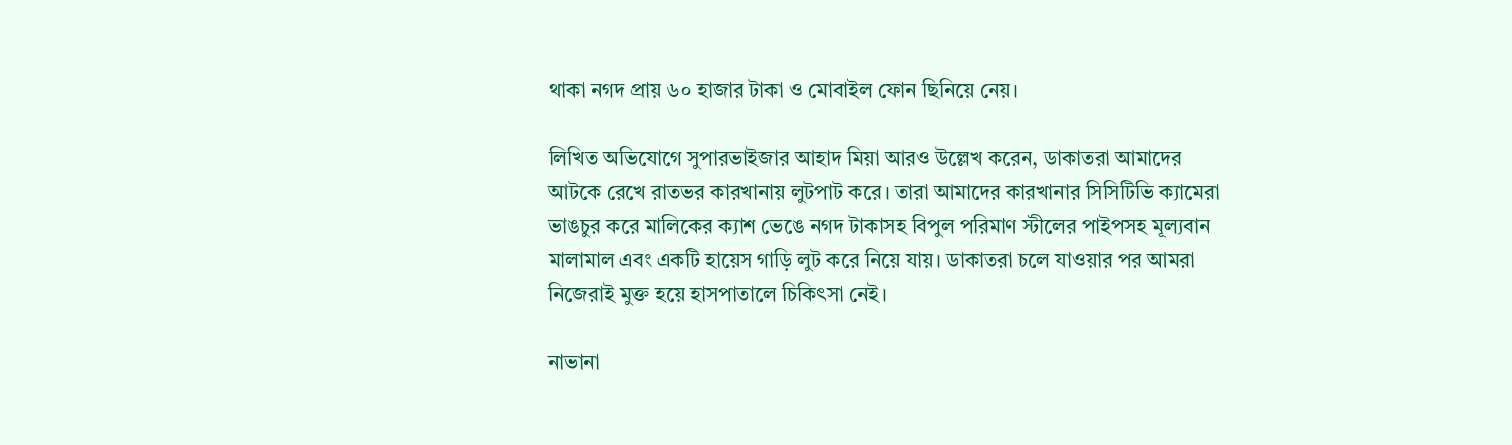থাকা নগদ প্রায় ৬০ হাজার টাকা ও মোবাইল ফোন ছিনিয়ে নেয়।

লিখিত অভিযোগে সুপারভাইজার আহাদ মিয়া আরও উল্লেখ করেন, ডাকাতরা আমাদের আটকে রেখে রাতভর কারখানায় লুটপাট করে। তারা আমাদের কারখানার সিসিটিভি ক্যামেরা ভাঙচুর করে মালিকের ক্যাশ ভেঙে নগদ টাকাসহ বিপুল পরিমাণ স্টীলের পাইপসহ মূল্যবান মালামাল এবং একটি হায়েস গাড়ি লুট করে নিয়ে যায়। ডাকাতরা চলে যাওয়ার পর আমরা নিজেরাই মুক্ত হয়ে হাসপাতালে চিকিৎসা নেই।

নাভানা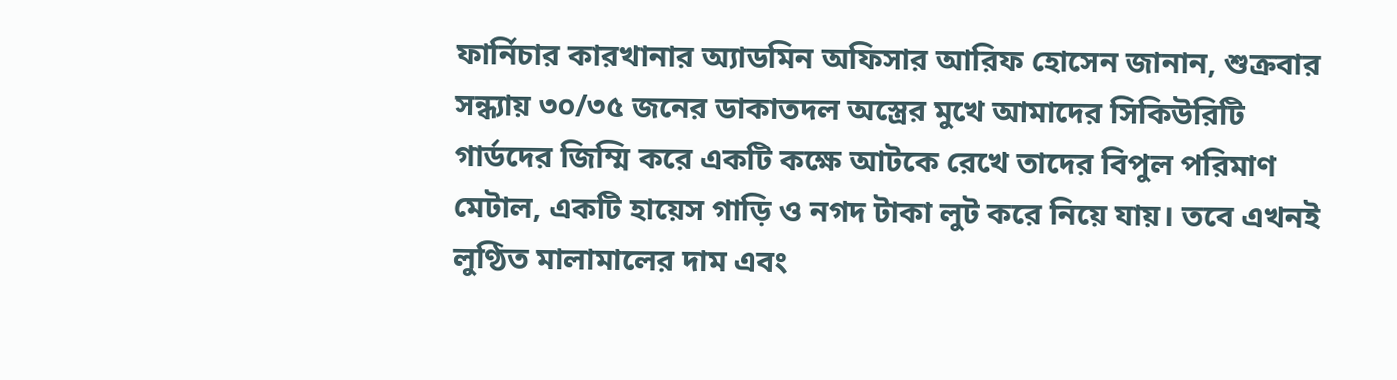ফার্নিচার কারখানার অ্যাডমিন অফিসার আরিফ হোসেন জানান, শুক্রবার সন্ধ্যায় ৩০/৩৫ জনের ডাকাতদল অস্ত্রের মুখে আমাদের সিকিউরিটি গার্ডদের জিম্মি করে একটি কক্ষে আটকে রেখে তাদের বিপুল পরিমাণ মেটাল, একটি হায়েস গাড়ি ও নগদ টাকা লুট করে নিয়ে যায়। তবে এখনই লুণ্ঠিত মালামালের দাম এবং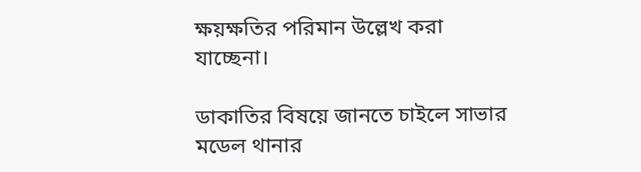ক্ষয়ক্ষতির পরিমান উল্লেখ করা যাচ্ছেনা।

ডাকাতির বিষয়ে জানতে চাইলে সাভার মডেল থানার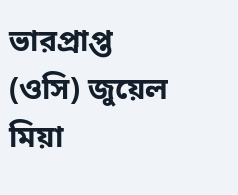ভারপ্রাপ্ত (ওসি) জুয়েল মিয়া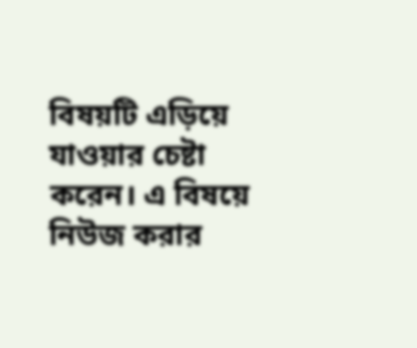বিষয়টি এড়িয়ে যাওয়ার চেষ্টা করেন। এ বিষয়ে নিউজ করার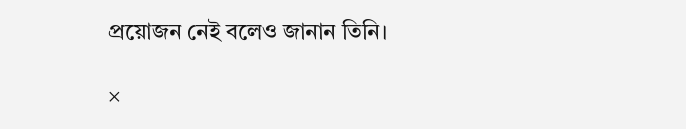প্রয়োজন নেই বলেও জানান তিনি।

×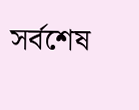সর্বশেষ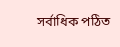সর্বাধিক পঠিত